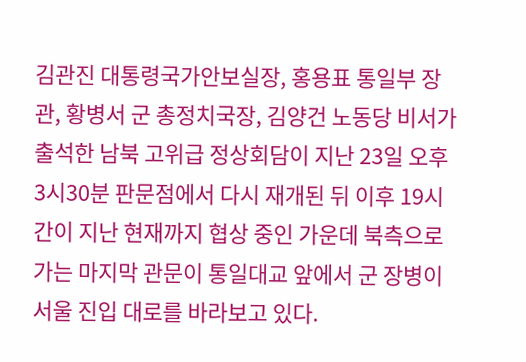김관진 대통령국가안보실장, 홍용표 통일부 장관, 황병서 군 총정치국장, 김양건 노동당 비서가 출석한 남북 고위급 정상회담이 지난 23일 오후 3시30분 판문점에서 다시 재개된 뒤 이후 19시간이 지난 현재까지 협상 중인 가운데 북측으로 가는 마지막 관문이 통일대교 앞에서 군 장병이 서울 진입 대로를 바라보고 있다.